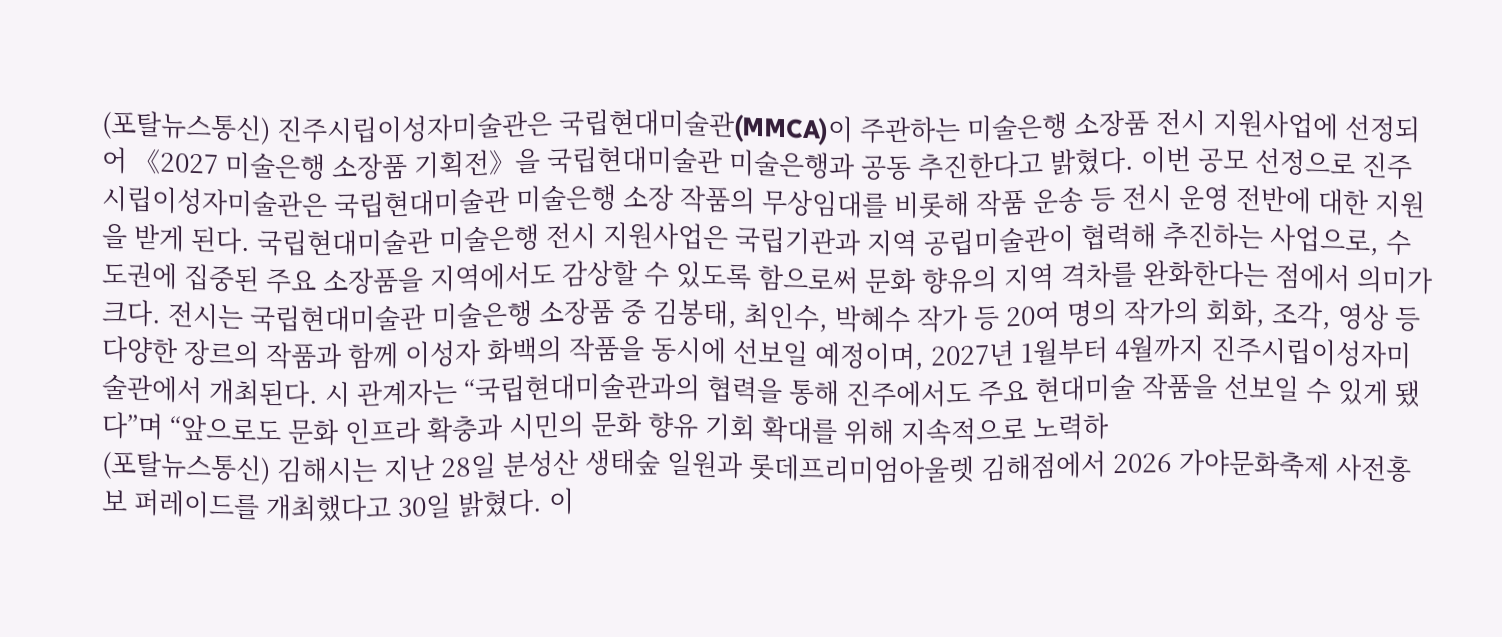(포탈뉴스통신) 진주시립이성자미술관은 국립현대미술관(MMCA)이 주관하는 미술은행 소장품 전시 지원사업에 선정되어 《2027 미술은행 소장품 기획전》을 국립현대미술관 미술은행과 공동 추진한다고 밝혔다. 이번 공모 선정으로 진주시립이성자미술관은 국립현대미술관 미술은행 소장 작품의 무상임대를 비롯해 작품 운송 등 전시 운영 전반에 대한 지원을 받게 된다. 국립현대미술관 미술은행 전시 지원사업은 국립기관과 지역 공립미술관이 협력해 추진하는 사업으로, 수도권에 집중된 주요 소장품을 지역에서도 감상할 수 있도록 함으로써 문화 향유의 지역 격차를 완화한다는 점에서 의미가 크다. 전시는 국립현대미술관 미술은행 소장품 중 김봉태, 최인수, 박혜수 작가 등 20여 명의 작가의 회화, 조각, 영상 등 다양한 장르의 작품과 함께 이성자 화백의 작품을 동시에 선보일 예정이며, 2027년 1월부터 4월까지 진주시립이성자미술관에서 개최된다. 시 관계자는 “국립현대미술관과의 협력을 통해 진주에서도 주요 현대미술 작품을 선보일 수 있게 됐다”며 “앞으로도 문화 인프라 확충과 시민의 문화 향유 기회 확대를 위해 지속적으로 노력하
(포탈뉴스통신) 김해시는 지난 28일 분성산 생태숲 일원과 롯데프리미엄아울렛 김해점에서 2026 가야문화축제 사전홍보 퍼레이드를 개최했다고 30일 밝혔다. 이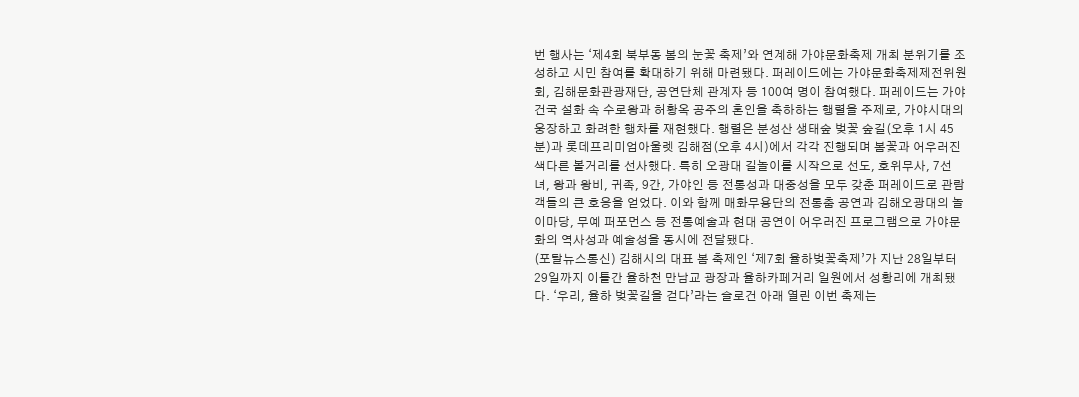번 행사는 ‘제4회 북부동 봄의 눈꽃 축제’와 연계해 가야문화축제 개최 분위기를 조성하고 시민 참여를 확대하기 위해 마련됐다. 퍼레이드에는 가야문화축제제전위원회, 김해문화관광재단, 공연단체 관계자 등 100여 명이 참여했다. 퍼레이드는 가야 건국 설화 속 수로왕과 허황옥 공주의 혼인을 축하하는 행렬을 주제로, 가야시대의 웅장하고 화려한 행차를 재현했다. 행렬은 분성산 생태숲 벚꽃 숲길(오후 1시 45분)과 롯데프리미엄아울렛 김해점(오후 4시)에서 각각 진행되며 봄꽃과 어우러진 색다른 볼거리를 선사했다. 특히 오광대 길놀이를 시작으로 선도, 호위무사, 7선녀, 왕과 왕비, 귀족, 9간, 가야인 등 전통성과 대중성을 모두 갖춘 퍼레이드로 관람객들의 큰 호응을 얻었다. 이와 함께 매화무용단의 전통춤 공연과 김해오광대의 놀이마당, 무예 퍼포먼스 등 전통예술과 현대 공연이 어우러진 프로그램으로 가야문화의 역사성과 예술성을 동시에 전달됐다.
(포탈뉴스통신) 김해시의 대표 봄 축제인 ‘제7회 율하벚꽃축제’가 지난 28일부터 29일까지 이틀간 율하천 만남교 광장과 율하카페거리 일원에서 성황리에 개최됐다. ‘우리, 율하 벚꽃길을 걷다’라는 슬로건 아래 열린 이번 축제는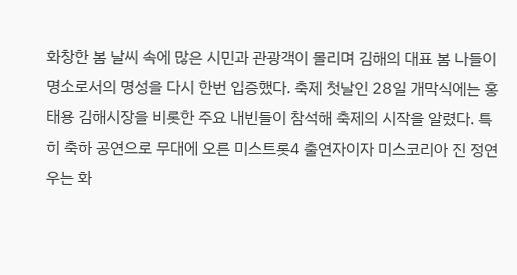화창한 봄 날씨 속에 많은 시민과 관광객이 몰리며 김해의 대표 봄 나들이 명소로서의 명성을 다시 한번 입증했다. 축제 첫날인 28일 개막식에는 홍태용 김해시장을 비롯한 주요 내빈들이 참석해 축제의 시작을 알렸다. 특히 축하 공연으로 무대에 오른 미스트롯4 출연자이자 미스코리아 진 정연우는 화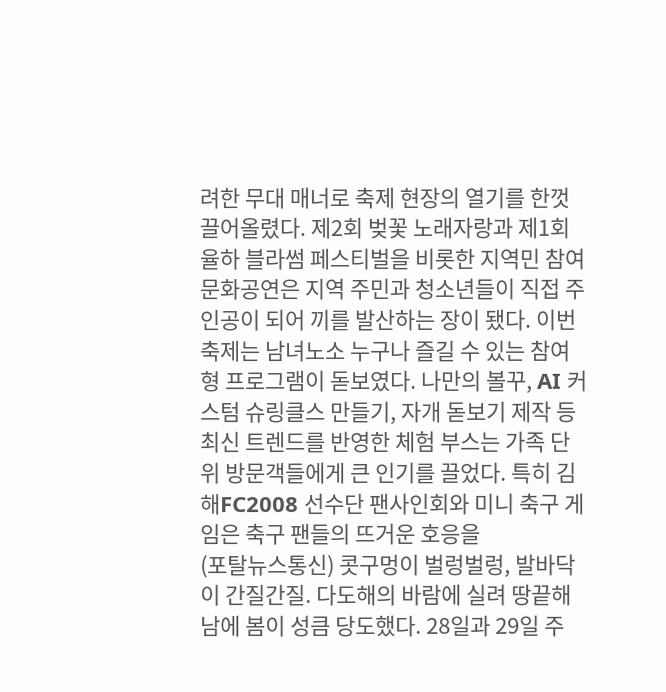려한 무대 매너로 축제 현장의 열기를 한껏 끌어올렸다. 제2회 벚꽃 노래자랑과 제1회 율하 블라썸 페스티벌을 비롯한 지역민 참여 문화공연은 지역 주민과 청소년들이 직접 주인공이 되어 끼를 발산하는 장이 됐다. 이번 축제는 남녀노소 누구나 즐길 수 있는 참여형 프로그램이 돋보였다. 나만의 볼꾸, AI 커스텀 슈링클스 만들기, 자개 돋보기 제작 등 최신 트렌드를 반영한 체험 부스는 가족 단위 방문객들에게 큰 인기를 끌었다. 특히 김해FC2008 선수단 팬사인회와 미니 축구 게임은 축구 팬들의 뜨거운 호응을
(포탈뉴스통신) 콧구멍이 벌렁벌렁, 발바닥이 간질간질. 다도해의 바람에 실려 땅끝해남에 봄이 성큼 당도했다. 28일과 29일 주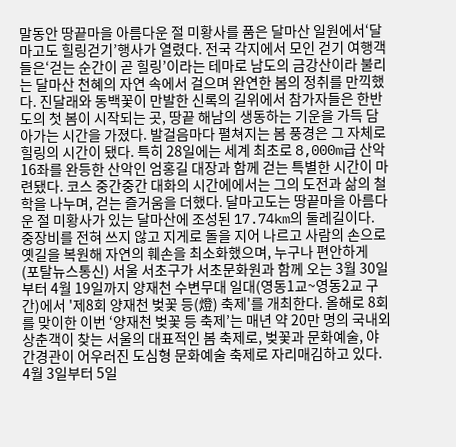말동안 땅끝마을 아름다운 절 미황사를 품은 달마산 일원에서‘달마고도 힐링걷기’행사가 열렸다. 전국 각지에서 모인 걷기 여행객들은‘걷는 순간이 곧 힐링’이라는 테마로 남도의 금강산이라 불리는 달마산 천혜의 자연 속에서 걸으며 완연한 봄의 정취를 만끽했다. 진달래와 동백꽃이 만발한 신록의 길위에서 참가자들은 한반도의 첫 봄이 시작되는 곳, 땅끝 해남의 생동하는 기운을 가득 담아가는 시간을 가졌다. 발걸음마다 펼쳐지는 봄 풍경은 그 자체로 힐링의 시간이 됐다. 특히 28일에는 세계 최초로 8,000m급 산악 16좌를 완등한 산악인 엄홍길 대장과 함께 걷는 특별한 시간이 마련됐다. 코스 중간중간 대화의 시간에에서는 그의 도전과 삶의 철학을 나누며, 걷는 즐거움을 더했다. 달마고도는 땅끝마을 아름다운 절 미황사가 있는 달마산에 조성된 17.74km의 둘레길이다. 중장비를 전혀 쓰지 않고 지게로 돌을 지어 나르고 사람의 손으로 옛길을 복원해 자연의 훼손을 최소화했으며, 누구나 편안하게
(포탈뉴스통신) 서울 서초구가 서초문화원과 함께 오는 3월 30일부터 4월 19일까지 양재천 수변무대 일대(영동1교~영동2교 구간)에서 '제8회 양재천 벚꽃 등(燈) 축제'를 개최한다. 올해로 8회를 맞이한 이번 ‘양재천 벚꽃 등 축제’는 매년 약 20만 명의 국내외 상춘객이 찾는 서울의 대표적인 봄 축제로, 벚꽃과 문화예술, 야간경관이 어우러진 도심형 문화예술 축제로 자리매김하고 있다. 4월 3일부터 5일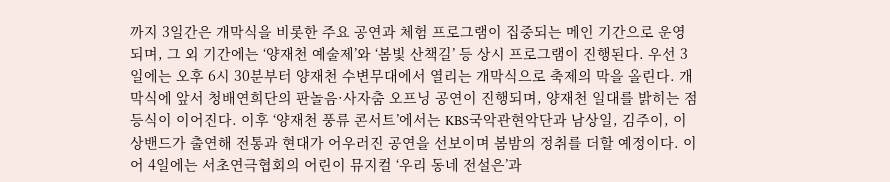까지 3일간은 개막식을 비롯한 주요 공연과 체험 프로그램이 집중되는 메인 기간으로 운영되며, 그 외 기간에는 ‘양재천 예술제’와 ‘봄빛 산책길’ 등 상시 프로그램이 진행된다. 우선 3일에는 오후 6시 30분부터 양재천 수변무대에서 열리는 개막식으로 축제의 막을 올린다. 개막식에 앞서 청배연희단의 판놀음·사자춤 오프닝 공연이 진행되며, 양재천 일대를 밝히는 점등식이 이어진다. 이후 ‘양재천 풍류 콘서트’에서는 KBS국악관현악단과 남상일, 김주이, 이상밴드가 출연해 전통과 현대가 어우러진 공연을 선보이며 봄밤의 정취를 더할 예정이다. 이어 4일에는 서초연극협회의 어린이 뮤지컬 ‘우리 동네 전설은’과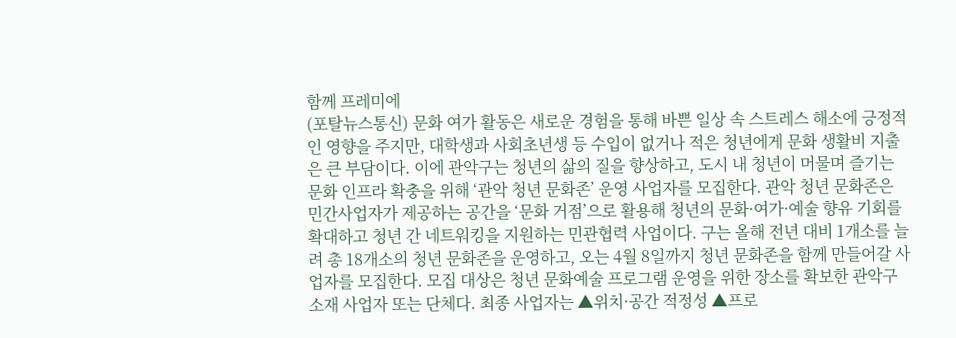함께 프레미에
(포탈뉴스통신) 문화 여가 활동은 새로운 경험을 통해 바쁜 일상 속 스트레스 해소에 긍정적인 영향을 주지만, 대학생과 사회초년생 등 수입이 없거나 적은 청년에게 문화 생활비 지출은 큰 부담이다. 이에 관악구는 청년의 삶의 질을 향상하고, 도시 내 청년이 머물며 즐기는 문화 인프라 확충을 위해 ‘관악 청년 문화존’ 운영 사업자를 모집한다. 관악 청년 문화존은 민간사업자가 제공하는 공간을 ‘문화 거점’으로 활용해 청년의 문화·여가·예술 향유 기회를 확대하고 청년 간 네트워킹을 지원하는 민관협력 사업이다. 구는 올해 전년 대비 1개소를 늘려 총 18개소의 청년 문화존을 운영하고, 오는 4월 8일까지 청년 문화존을 함께 만들어갈 사업자를 모집한다. 모집 대상은 청년 문화예술 프로그램 운영을 위한 장소를 확보한 관악구 소재 사업자 또는 단체다. 최종 사업자는 ▲위치·공간 적정성 ▲프로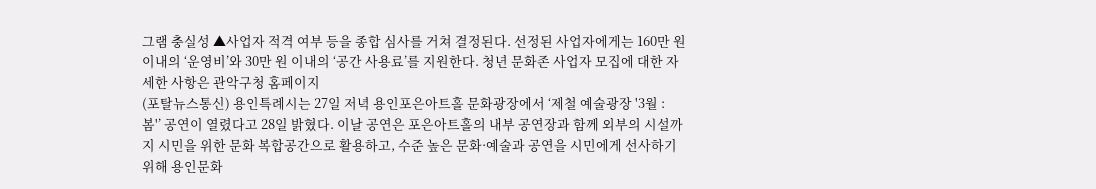그램 충실성 ▲사업자 적격 여부 등을 종합 심사를 거쳐 결정된다. 선정된 사업자에게는 160만 원 이내의 ‘운영비’와 30만 원 이내의 ‘공간 사용료’를 지원한다. 청년 문화존 사업자 모집에 대한 자세한 사항은 관악구청 홈페이지
(포탈뉴스통신) 용인특례시는 27일 저녁 용인포은아트홀 문화광장에서 ‘제철 예술광장 '3월 : 봄'’ 공연이 열렸다고 28일 밝혔다. 이날 공연은 포은아트홀의 내부 공연장과 함께 외부의 시설까지 시민을 위한 문화 복합공간으로 활용하고, 수준 높은 문화·예술과 공연을 시민에게 선사하기 위해 용인문화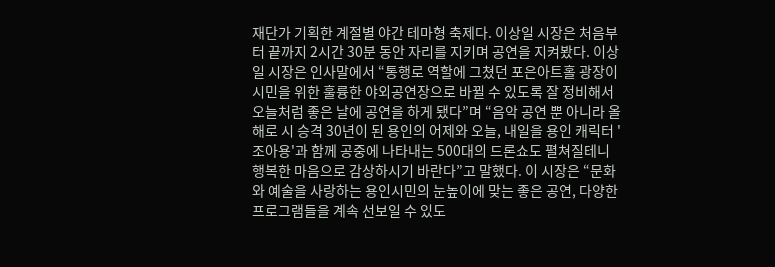재단가 기획한 계절별 야간 테마형 축제다. 이상일 시장은 처음부터 끝까지 2시간 30분 동안 자리를 지키며 공연을 지켜봤다. 이상일 시장은 인사말에서 “통행로 역할에 그쳤던 포은아트홀 광장이 시민을 위한 훌륭한 야외공연장으로 바뀔 수 있도록 잘 정비해서 오늘처럼 좋은 날에 공연을 하게 됐다”며 “음악 공연 뿐 아니라 올해로 시 승격 30년이 된 용인의 어제와 오늘, 내일을 용인 캐릭터 '조아용'과 함께 공중에 나타내는 500대의 드론쇼도 펼쳐질테니 행복한 마음으로 감상하시기 바란다”고 말했다. 이 시장은 “문화와 예술을 사랑하는 용인시민의 눈높이에 맞는 좋은 공연, 다양한 프로그램들을 계속 선보일 수 있도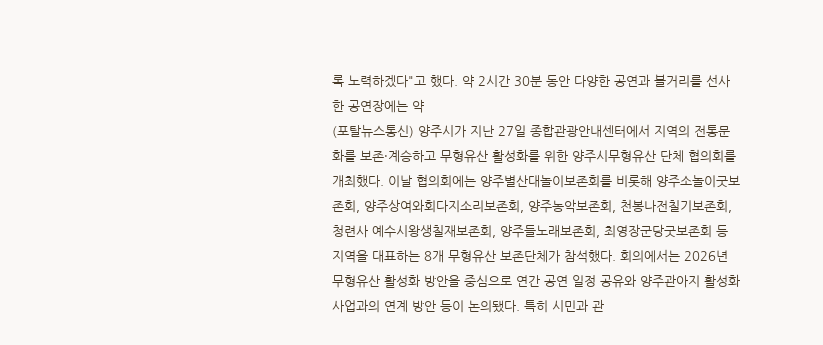록 노력하겠다"고 했다. 약 2시간 30분 동안 다양한 공연과 볼거리를 선사한 공연장에는 약
(포탈뉴스통신) 양주시가 지난 27일 종합관광안내센터에서 지역의 전통문화를 보존·계승하고 무형유산 활성화를 위한 양주시무형유산 단체 협의회를 개최했다. 이날 협의회에는 양주별산대놀이보존회를 비롯해 양주소놀이굿보존회, 양주상여와회다지소리보존회, 양주농악보존회, 천봉나전칠기보존회, 청련사 예수시왕생칠재보존회, 양주들노래보존회, 최영장군당굿보존회 등 지역을 대표하는 8개 무형유산 보존단체가 참석했다. 회의에서는 2026년 무형유산 활성화 방안을 중심으로 연간 공연 일정 공유와 양주관아지 활성화 사업과의 연계 방안 등이 논의됐다. 특히 시민과 관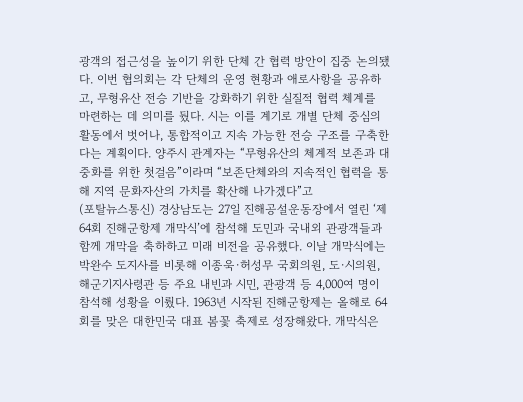광객의 접근성을 높이기 위한 단체 간 협력 방안이 집중 논의됐다. 이번 협의회는 각 단체의 운영 현황과 애로사항을 공유하고, 무형유산 전승 기반을 강화하기 위한 실질적 협력 체계를 마련하는 데 의미를 뒀다. 시는 이를 계기로 개별 단체 중심의 활동에서 벗어나, 통합적이고 지속 가능한 전승 구조를 구축한다는 계획이다. 양주시 관계자는 “무형유산의 체계적 보존과 대중화를 위한 첫걸음”이라며 “보존단체와의 지속적인 협력을 통해 지역 문화자산의 가치를 확산해 나가겠다”고
(포탈뉴스통신) 경상남도는 27일 진해공설운동장에서 열린 ‘제64회 진해군항제 개막식’에 참석해 도민과 국내외 관광객들과 함께 개막을 축하하고 미래 비전을 공유했다. 이날 개막식에는 박완수 도지사를 비롯해 이종욱·허성무 국회의원, 도·시의원, 해군기지사령관 등 주요 내빈과 시민, 관광객 등 4,000여 명이 참석해 성황을 이뤘다. 1963년 시작된 진해군항제는 올해로 64회를 맞은 대한민국 대표 봄꽃 축제로 성장해왔다. 개막식은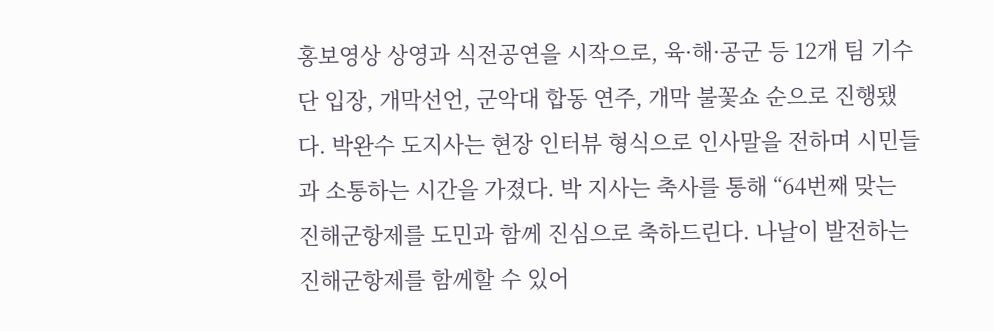홍보영상 상영과 식전공연을 시작으로, 육·해·공군 등 12개 팀 기수단 입장, 개막선언, 군악대 합동 연주, 개막 불꽃쇼 순으로 진행됐다. 박완수 도지사는 현장 인터뷰 형식으로 인사말을 전하며 시민들과 소통하는 시간을 가졌다. 박 지사는 축사를 통해 “64번째 맞는 진해군항제를 도민과 함께 진심으로 축하드린다. 나날이 발전하는 진해군항제를 함께할 수 있어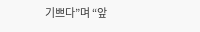기쁘다”며 “앞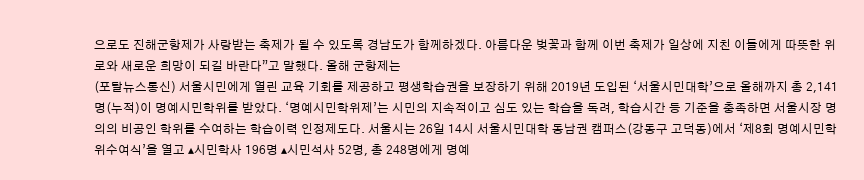으로도 진해군항제가 사랑받는 축제가 될 수 있도록 경남도가 함께하겠다. 아름다운 벚꽃과 함께 이번 축제가 일상에 지친 이들에게 따뜻한 위로와 새로운 희망이 되길 바란다”고 말했다. 올해 군항제는
(포탈뉴스통신) 서울시민에게 열린 교육 기회를 제공하고 평생학습권을 보장하기 위해 2019년 도입된 ‘서울시민대학’으로 올해까지 총 2,141명(누적)이 명예시민학위를 받았다. ‘명예시민학위제’는 시민의 지속적이고 심도 있는 학습을 독려, 학습시간 등 기준을 충족하면 서울시장 명의의 비공인 학위를 수여하는 학습이력 인정제도다. 서울시는 26일 14시 서울시민대학 동남권 캠퍼스(강동구 고덕동)에서 ‘제8회 명예시민학위수여식’을 열고 ▴시민학사 196명 ▴시민석사 52명, 총 248명에게 명예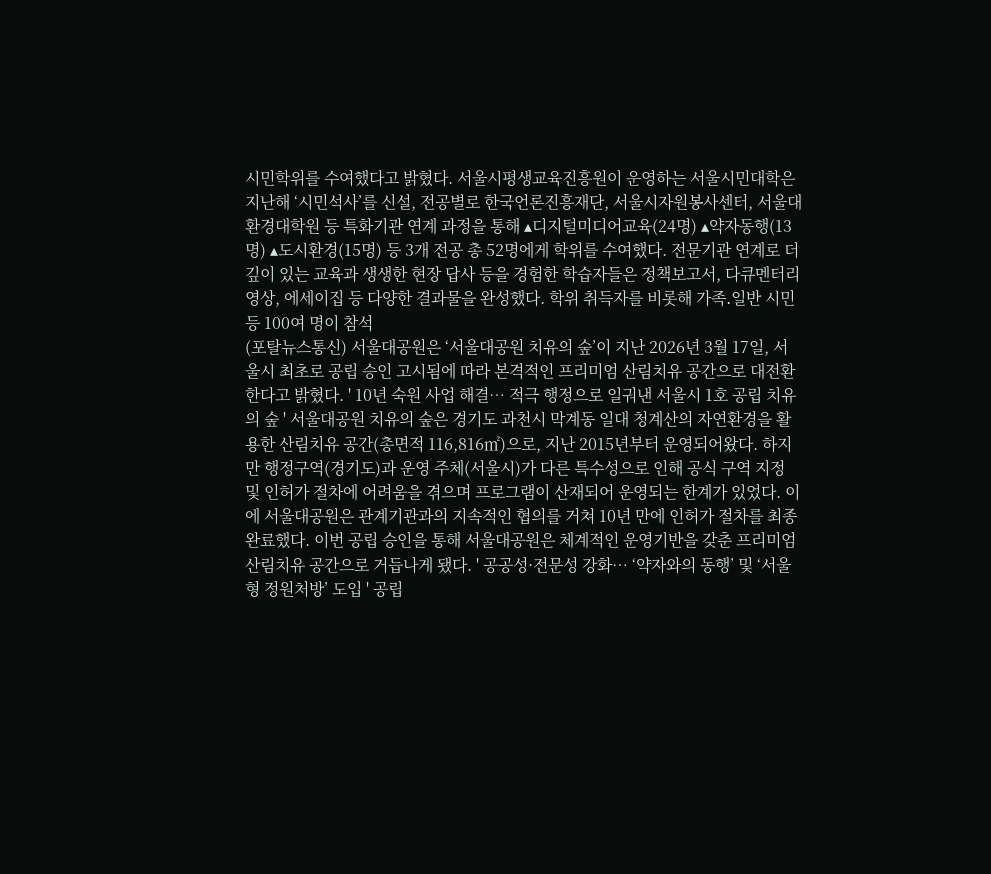시민학위를 수여했다고 밝혔다. 서울시평생교육진흥원이 운영하는 서울시민대학은 지난해 ‘시민석사’를 신설, 전공별로 한국언론진흥재단, 서울시자원봉사센터, 서울대 환경대학원 등 특화기관 연계 과정을 통해 ▴디지털미디어교육(24명) ▴약자동행(13명) ▴도시환경(15명) 등 3개 전공 총 52명에게 학위를 수여했다. 전문기관 연계로 더 깊이 있는 교육과 생생한 현장 답사 등을 경험한 학습자들은 정책보고서, 다큐멘터리 영상, 에세이집 등 다양한 결과물을 완성했다. 학위 취득자를 비롯해 가족․일반 시민 등 100여 명이 참석
(포탈뉴스통신) 서울대공원은 ‘서울대공원 치유의 숲’이 지난 2026년 3월 17일, 서울시 최초로 공립 승인 고시됨에 따라 본격적인 프리미엄 산림치유 공간으로 대전환한다고 밝혔다. ' 10년 숙원 사업 해결… 적극 행정으로 일궈낸 서울시 1호 공립 치유의 숲 ' 서울대공원 치유의 숲은 경기도 과천시 막계동 일대 청계산의 자연환경을 활용한 산림치유 공간(총면적 116,816㎡)으로, 지난 2015년부터 운영되어왔다. 하지만 행정구역(경기도)과 운영 주체(서울시)가 다른 특수성으로 인해 공식 구역 지정 및 인허가 절차에 어려움을 겪으며 프로그램이 산재되어 운영되는 한계가 있었다. 이에 서울대공원은 관계기관과의 지속적인 협의를 거쳐 10년 만에 인허가 절차를 최종 완료했다. 이번 공립 승인을 통해 서울대공원은 체계적인 운영기반을 갖춘 프리미엄 산림치유 공간으로 거듭나게 됐다. ' 공공성·전문성 강화… ‘약자와의 동행’ 및 ‘서울형 정원처방’ 도입 ' 공립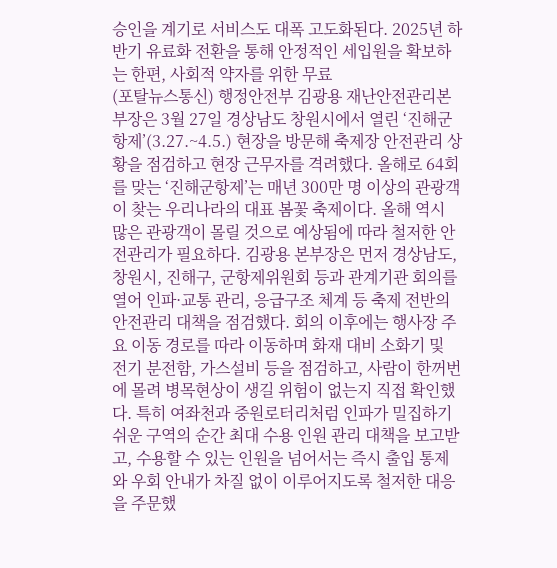승인을 계기로 서비스도 대폭 고도화된다. 2025년 하반기 유료화 전환을 통해 안정적인 세입원을 확보하는 한편, 사회적 약자를 위한 무료
(포탈뉴스통신) 행정안전부 김광용 재난안전관리본부장은 3월 27일 경상남도 창원시에서 열린 ‘진해군항제’(3.27.~4.5.) 현장을 방문해 축제장 안전관리 상황을 점검하고 현장 근무자를 격려했다. 올해로 64회를 맞는 ‘진해군항제’는 매년 300만 명 이상의 관광객이 찾는 우리나라의 대표 봄꽃 축제이다. 올해 역시 많은 관광객이 몰릴 것으로 예상됨에 따라 철저한 안전관리가 필요하다. 김광용 본부장은 먼저 경상남도, 창원시, 진해구, 군항제위원회 등과 관계기관 회의를 열어 인파·교통 관리, 응급구조 체계 등 축제 전반의 안전관리 대책을 점검했다. 회의 이후에는 행사장 주요 이동 경로를 따라 이동하며 화재 대비 소화기 및 전기 분전함, 가스설비 등을 점검하고, 사람이 한꺼번에 몰려 병목현상이 생길 위험이 없는지 직접 확인했다. 특히 여좌천과 중원로터리처럼 인파가 밀집하기 쉬운 구역의 순간 최대 수용 인원 관리 대책을 보고받고, 수용할 수 있는 인원을 넘어서는 즉시 출입 통제와 우회 안내가 차질 없이 이루어지도록 철저한 대응을 주문했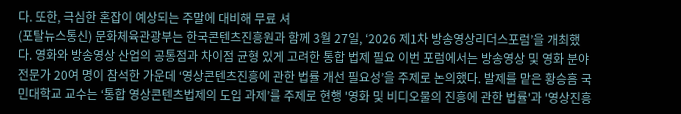다. 또한, 극심한 혼잡이 예상되는 주말에 대비해 무료 셔
(포탈뉴스통신) 문화체육관광부는 한국콘텐츠진흥원과 함께 3월 27일, ‘2026 제1차 방송영상리더스포럼’을 개최했다. 영화와 방송영상 산업의 공통점과 차이점 균형 있게 고려한 통합 법제 필요 이번 포럼에서는 방송영상 및 영화 분야 전문가 20여 명이 참석한 가운데 ‘영상콘텐츠진흥에 관한 법률 개선 필요성’을 주제로 논의했다. 발제를 맡은 황승흠 국민대학교 교수는 ‘통합 영상콘텐츠법제의 도입 과제’를 주제로 현행 '영화 및 비디오물의 진흥에 관한 법률'과 '영상진흥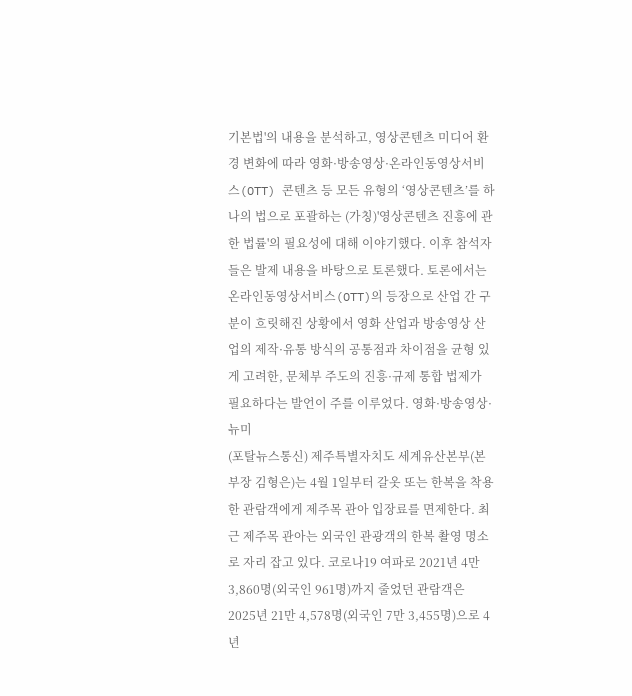기본법'의 내용을 분석하고, 영상콘텐츠 미디어 환경 변화에 따라 영화·방송영상·온라인동영상서비스(OTT) 콘텐츠 등 모든 유형의 ‘영상콘텐츠’를 하나의 법으로 포괄하는 (가칭)'영상콘텐츠 진흥에 관한 법률'의 필요성에 대해 이야기했다. 이후 참석자들은 발제 내용을 바탕으로 토론했다. 토론에서는 온라인동영상서비스(OTT)의 등장으로 산업 간 구분이 흐릿해진 상황에서 영화 산업과 방송영상 산업의 제작·유통 방식의 공통점과 차이점을 균형 있게 고려한, 문체부 주도의 진흥·규제 통합 법제가 필요하다는 발언이 주를 이루었다. 영화·방송영상·뉴미
(포탈뉴스통신) 제주특별자치도 세계유산본부(본부장 김형은)는 4월 1일부터 갈옷 또는 한복을 착용한 관람객에게 제주목 관아 입장료를 면제한다. 최근 제주목 관아는 외국인 관광객의 한복 촬영 명소로 자리 잡고 있다. 코로나19 여파로 2021년 4만 3,860명(외국인 961명)까지 줄었던 관람객은 2025년 21만 4,578명(외국인 7만 3,455명)으로 4년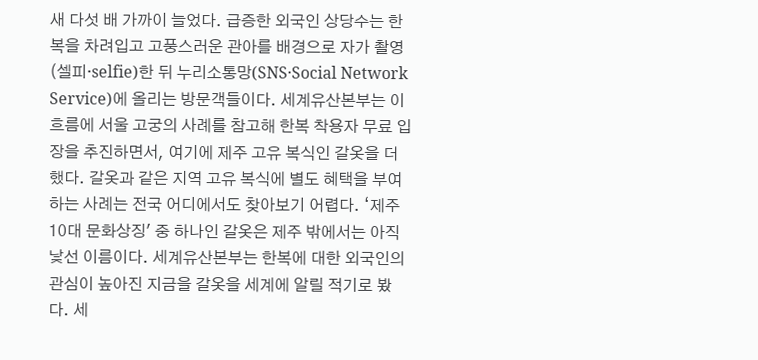새 다섯 배 가까이 늘었다. 급증한 외국인 상당수는 한복을 차려입고 고풍스러운 관아를 배경으로 자가 촬영(셀피·selfie)한 뒤 누리소통망(SNS·Social Network Service)에 올리는 방문객들이다. 세계유산본부는 이 흐름에 서울 고궁의 사례를 참고해 한복 착용자 무료 입장을 추진하면서, 여기에 제주 고유 복식인 갈옷을 더했다. 갈옷과 같은 지역 고유 복식에 별도 혜택을 부여하는 사례는 전국 어디에서도 찾아보기 어렵다. ‘제주 10대 문화상징' 중 하나인 갈옷은 제주 밖에서는 아직 낯선 이름이다. 세계유산본부는 한복에 대한 외국인의 관심이 높아진 지금을 갈옷을 세계에 알릴 적기로 봤다. 세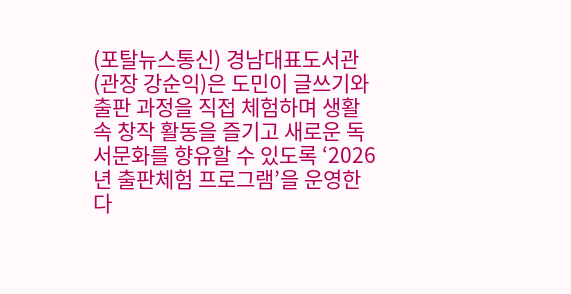(포탈뉴스통신) 경남대표도서관(관장 강순익)은 도민이 글쓰기와 출판 과정을 직접 체험하며 생활 속 창작 활동을 즐기고 새로운 독서문화를 향유할 수 있도록 ‘2026년 출판체험 프로그램’을 운영한다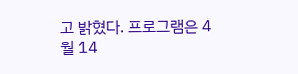고 밝혔다. 프로그램은 4월 14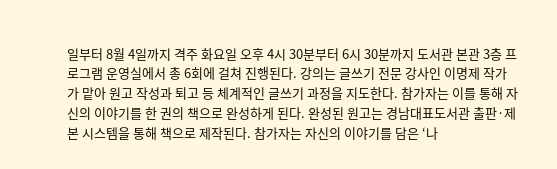일부터 8월 4일까지 격주 화요일 오후 4시 30분부터 6시 30분까지 도서관 본관 3층 프로그램 운영실에서 총 6회에 걸쳐 진행된다. 강의는 글쓰기 전문 강사인 이명제 작가가 맡아 원고 작성과 퇴고 등 체계적인 글쓰기 과정을 지도한다. 참가자는 이를 통해 자신의 이야기를 한 권의 책으로 완성하게 된다. 완성된 원고는 경남대표도서관 출판·제본 시스템을 통해 책으로 제작된다. 참가자는 자신의 이야기를 담은 ‘나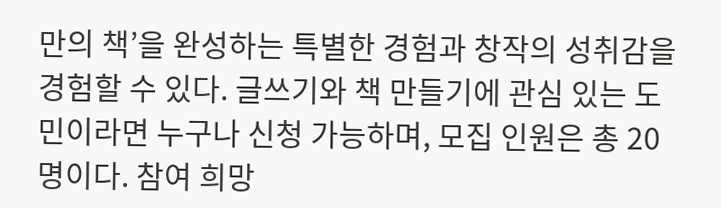만의 책’을 완성하는 특별한 경험과 창작의 성취감을 경험할 수 있다. 글쓰기와 책 만들기에 관심 있는 도민이라면 누구나 신청 가능하며, 모집 인원은 총 20명이다. 참여 희망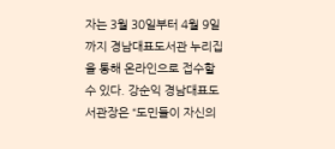자는 3월 30일부터 4월 9일까지 경남대표도서관 누리집을 통해 온라인으로 접수할 수 있다. 강순익 경남대표도서관장은 “도민들이 자신의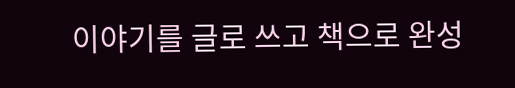이야기를 글로 쓰고 책으로 완성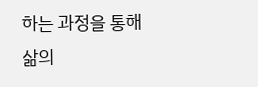하는 과정을 통해 삶의